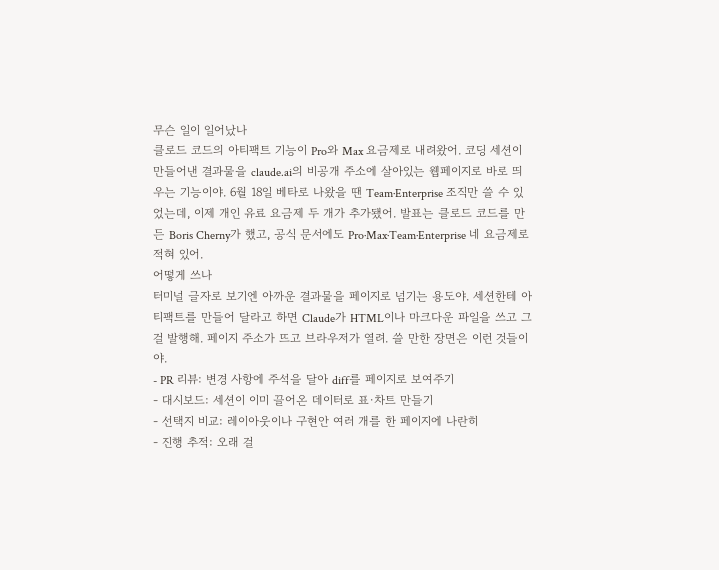무슨 일이 일어났나
클로드 코드의 아티팩트 기능이 Pro와 Max 요금제로 내려왔어. 코딩 세션이 만들어낸 결과물을 claude.ai의 비공개 주소에 살아있는 웹페이지로 바로 띄우는 기능이야. 6월 18일 베타로 나왔을 땐 Team·Enterprise 조직만 쓸 수 있었는데, 이제 개인 유료 요금제 두 개가 추가됐어. 발표는 클로드 코드를 만든 Boris Cherny가 했고, 공식 문서에도 Pro·Max·Team·Enterprise 네 요금제로 적혀 있어.
어떻게 쓰나
터미널 글자로 보기엔 아까운 결과물을 페이지로 넘기는 용도야. 세션한테 아티팩트를 만들어 달라고 하면 Claude가 HTML이나 마크다운 파일을 쓰고 그걸 발행해. 페이지 주소가 뜨고 브라우저가 열려. 쓸 만한 장면은 이런 것들이야.
- PR 리뷰: 변경 사항에 주석을 달아 diff를 페이지로 보여주기
- 대시보드: 세션이 이미 끌어온 데이터로 표·차트 만들기
- 선택지 비교: 레이아웃이나 구현안 여러 개를 한 페이지에 나란히
- 진행 추적: 오래 걸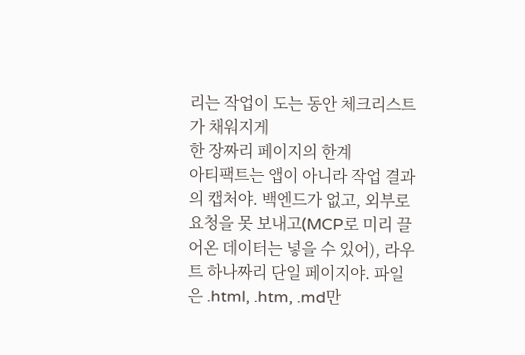리는 작업이 도는 동안 체크리스트가 채워지게
한 장짜리 페이지의 한계
아티팩트는 앱이 아니라 작업 결과의 캡처야. 백엔드가 없고, 외부로 요청을 못 보내고(MCP로 미리 끌어온 데이터는 넣을 수 있어), 라우트 하나짜리 단일 페이지야. 파일은 .html, .htm, .md만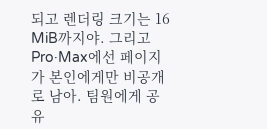되고 렌더링 크기는 16 MiB까지야. 그리고 Pro·Max에선 페이지가 본인에게만 비공개로 남아. 팀원에게 공유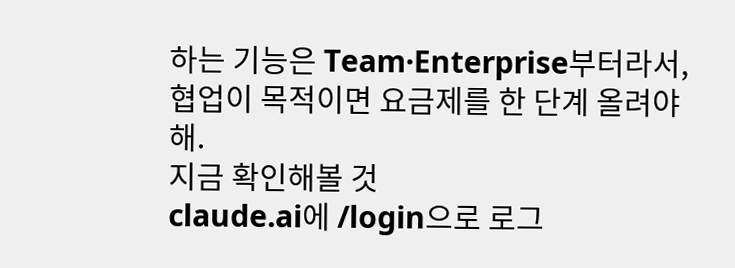하는 기능은 Team·Enterprise부터라서, 협업이 목적이면 요금제를 한 단계 올려야 해.
지금 확인해볼 것
claude.ai에 /login으로 로그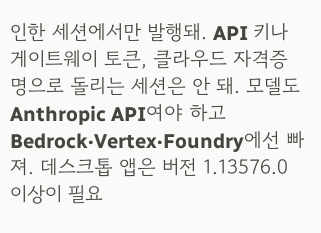인한 세션에서만 발행돼. API 키나 게이트웨이 토큰, 클라우드 자격증명으로 돌리는 세션은 안 돼. 모델도 Anthropic API여야 하고 Bedrock·Vertex·Foundry에선 빠져. 데스크톱 앱은 버전 1.13576.0 이상이 필요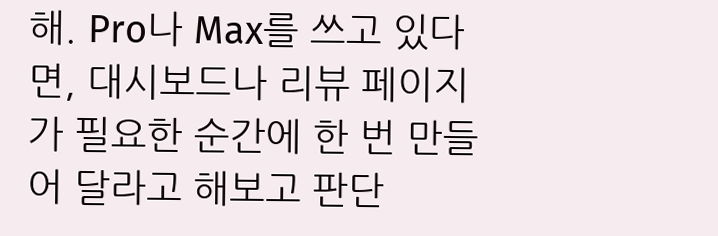해. Pro나 Max를 쓰고 있다면, 대시보드나 리뷰 페이지가 필요한 순간에 한 번 만들어 달라고 해보고 판단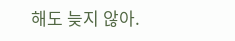해도 늦지 않아.